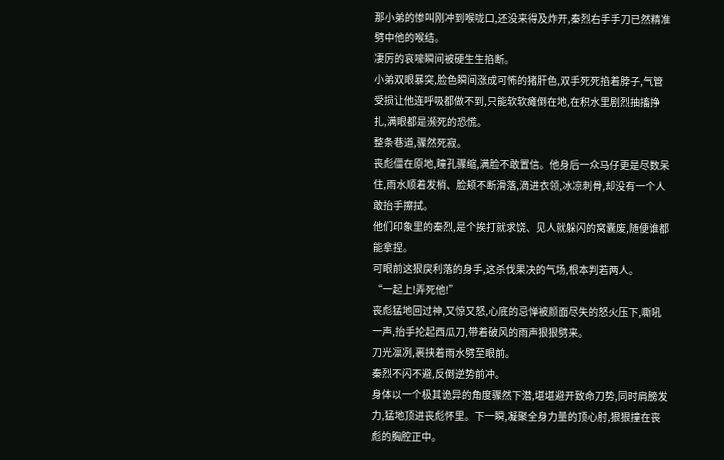那小弟的惨叫刚冲到喉咙口,还没来得及炸开,秦烈右手手刀已然精准劈中他的喉结。
凄厉的哀嚎瞬间被硬生生掐断。
小弟双眼暴突,脸色瞬间涨成可怖的猪肝色,双手死死掐着脖子,气管受损让他连呼吸都做不到,只能软软瘫倒在地,在积水里剧烈抽搐挣扎,满眼都是濒死的恐慌。
整条巷道,骤然死寂。
丧彪僵在原地,瞳孔骤缩,满脸不敢置信。他身后一众马仔更是尽数呆住,雨水顺着发梢、脸颊不断滑落,滴进衣领,冰凉刺骨,却没有一个人敢抬手擦拭。
他们印象里的秦烈,是个挨打就求饶、见人就躲闪的窝囊废,随便谁都能拿捏。
可眼前这狠戾利落的身手,这杀伐果决的气场,根本判若两人。
“一起上!弄死他!”
丧彪猛地回过神,又惊又怒,心底的忌惮被颜面尽失的怒火压下,嘶吼一声,抬手抡起西瓜刀,带着破风的雨声狠狠劈来。
刀光凛冽,裹挟着雨水劈至眼前。
秦烈不闪不避,反倒逆势前冲。
身体以一个极其诡异的角度骤然下潜,堪堪避开致命刀势,同时肩膀发力,猛地顶进丧彪怀里。下一瞬,凝聚全身力量的顶心肘,狠狠撞在丧彪的胸腔正中。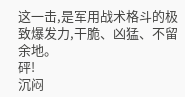这一击,是军用战术格斗的极致爆发力,干脆、凶猛、不留余地。
砰!
沉闷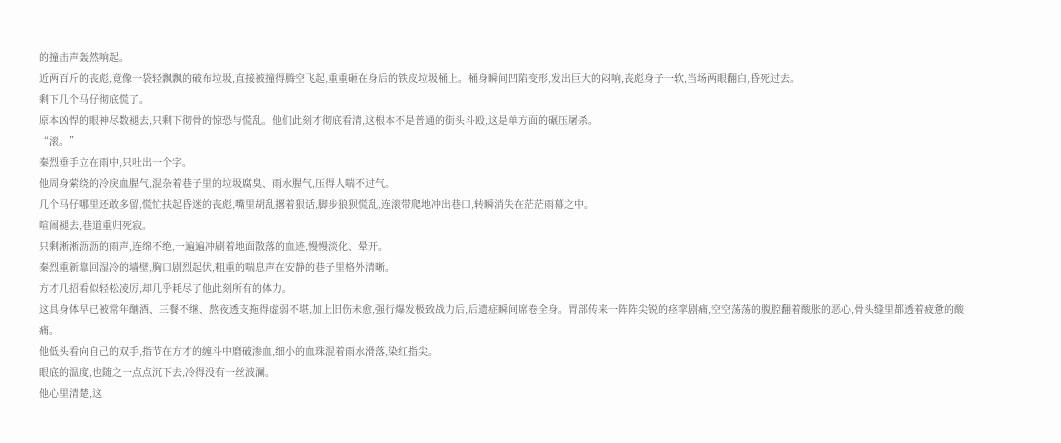的撞击声轰然响起。
近两百斤的丧彪,竟像一袋轻飘飘的破布垃圾,直接被撞得腾空飞起,重重砸在身后的铁皮垃圾桶上。桶身瞬间凹陷变形,发出巨大的闷响,丧彪身子一软,当场两眼翻白,昏死过去。
剩下几个马仔彻底慌了。
原本凶悍的眼神尽数褪去,只剩下彻骨的惊恐与慌乱。他们此刻才彻底看清,这根本不是普通的街头斗殴,这是单方面的碾压屠杀。
“滚。”
秦烈垂手立在雨中,只吐出一个字。
他周身萦绕的冷戾血腥气,混杂着巷子里的垃圾腐臭、雨水腥气,压得人喘不过气。
几个马仔哪里还敢多留,慌忙扶起昏迷的丧彪,嘴里胡乱撂着狠话,脚步狼狈慌乱,连滚带爬地冲出巷口,转瞬消失在茫茫雨幕之中。
喧闹褪去,巷道重归死寂。
只剩淅淅沥沥的雨声,连绵不绝,一遍遍冲刷着地面散落的血迹,慢慢淡化、晕开。
秦烈重新靠回湿冷的墙壁,胸口剧烈起伏,粗重的喘息声在安静的巷子里格外清晰。
方才几招看似轻松凌厉,却几乎耗尽了他此刻所有的体力。
这具身体早已被常年酗酒、三餐不继、熬夜透支拖得虚弱不堪,加上旧伤未愈,强行爆发极致战力后,后遗症瞬间席卷全身。胃部传来一阵阵尖锐的痉挛剧痛,空空荡荡的腹腔翻着酸胀的恶心,骨头缝里都透着疲惫的酸痛。
他低头看向自己的双手,指节在方才的缠斗中磨破渗血,细小的血珠混着雨水滑落,染红指尖。
眼底的温度,也随之一点点沉下去,冷得没有一丝波澜。
他心里清楚,这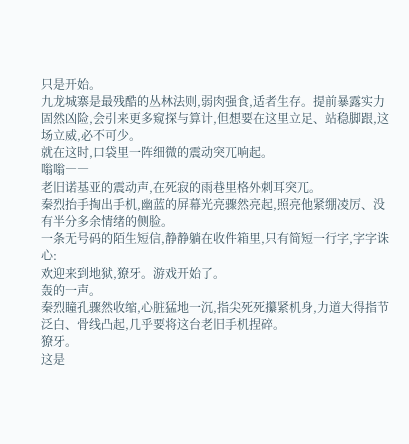只是开始。
九龙城寨是最残酷的丛林法则,弱肉强食,适者生存。提前暴露实力固然凶险,会引来更多窥探与算计,但想要在这里立足、站稳脚跟,这场立威,必不可少。
就在这时,口袋里一阵细微的震动突兀响起。
嗡嗡――
老旧诺基亚的震动声,在死寂的雨巷里格外刺耳突兀。
秦烈抬手掏出手机,幽蓝的屏幕光亮骤然亮起,照亮他紧绷凌厉、没有半分多余情绪的侧脸。
一条无号码的陌生短信,静静躺在收件箱里,只有简短一行字,字字诛心:
欢迎来到地狱,獠牙。游戏开始了。
轰的一声。
秦烈瞳孔骤然收缩,心脏猛地一沉,指尖死死攥紧机身,力道大得指节泛白、骨线凸起,几乎要将这台老旧手机捏碎。
獠牙。
这是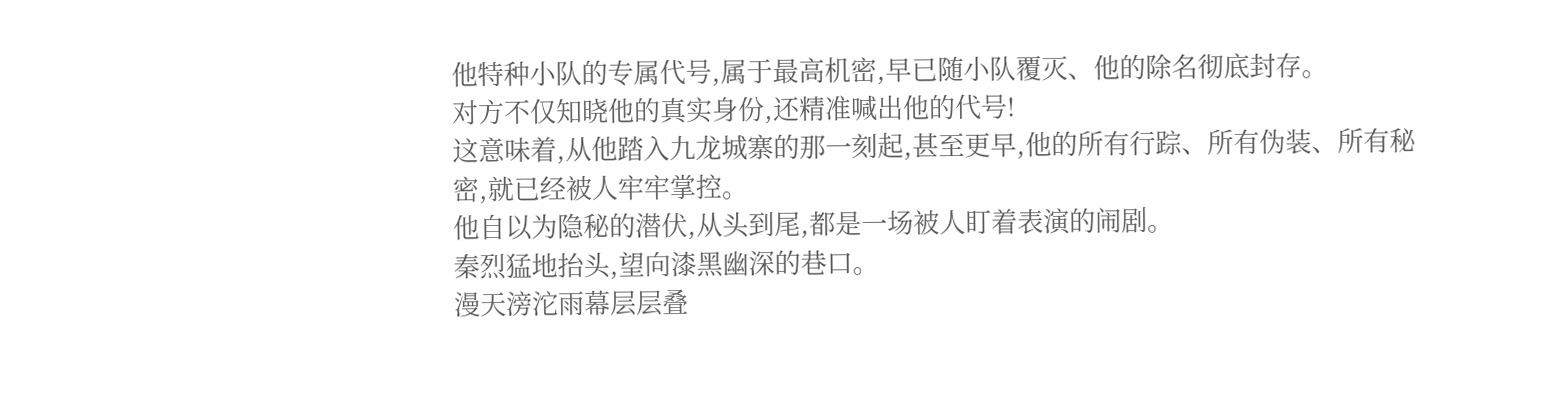他特种小队的专属代号,属于最高机密,早已随小队覆灭、他的除名彻底封存。
对方不仅知晓他的真实身份,还精准喊出他的代号!
这意味着,从他踏入九龙城寨的那一刻起,甚至更早,他的所有行踪、所有伪装、所有秘密,就已经被人牢牢掌控。
他自以为隐秘的潜伏,从头到尾,都是一场被人盯着表演的闹剧。
秦烈猛地抬头,望向漆黑幽深的巷口。
漫天滂沱雨幕层层叠